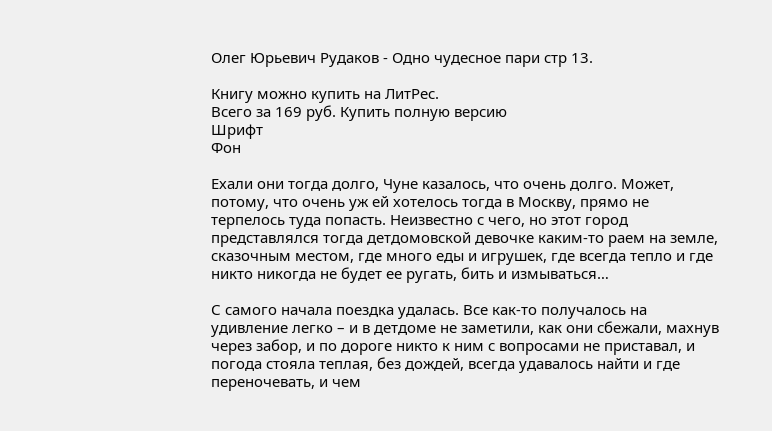Олег Юрьевич Рудаков - Одно чудесное пари стр 13.

Книгу можно купить на ЛитРес.
Всего за 169 руб. Купить полную версию
Шрифт
Фон

Ехали они тогда долго, Чуне казалось, что очень долго. Может, потому, что очень уж ей хотелось тогда в Москву, прямо не терпелось туда попасть. Неизвестно с чего, но этот город представлялся тогда детдомовской девочке каким-то раем на земле, сказочным местом, где много еды и игрушек, где всегда тепло и где никто никогда не будет ее ругать, бить и измываться…

С самого начала поездка удалась. Все как-то получалось на удивление легко – и в детдоме не заметили, как они сбежали, махнув через забор, и по дороге никто к ним с вопросами не приставал, и погода стояла теплая, без дождей, всегда удавалось найти и где переночевать, и чем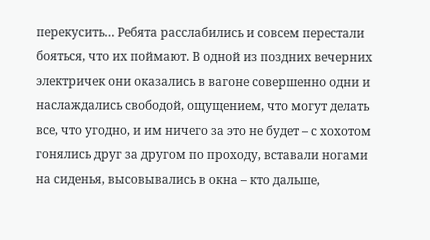перекусить… Ребята расслабились и совсем перестали бояться, что их поймают. В одной из поздних вечерних электричек они оказались в вагоне совершенно одни и наслаждались свободой, ощущением, что могут делать все, что угодно, и им ничего за это не будет – с хохотом гонялись друг за другом по проходу, вставали ногами на сиденья, высовывались в окна – кто дальше,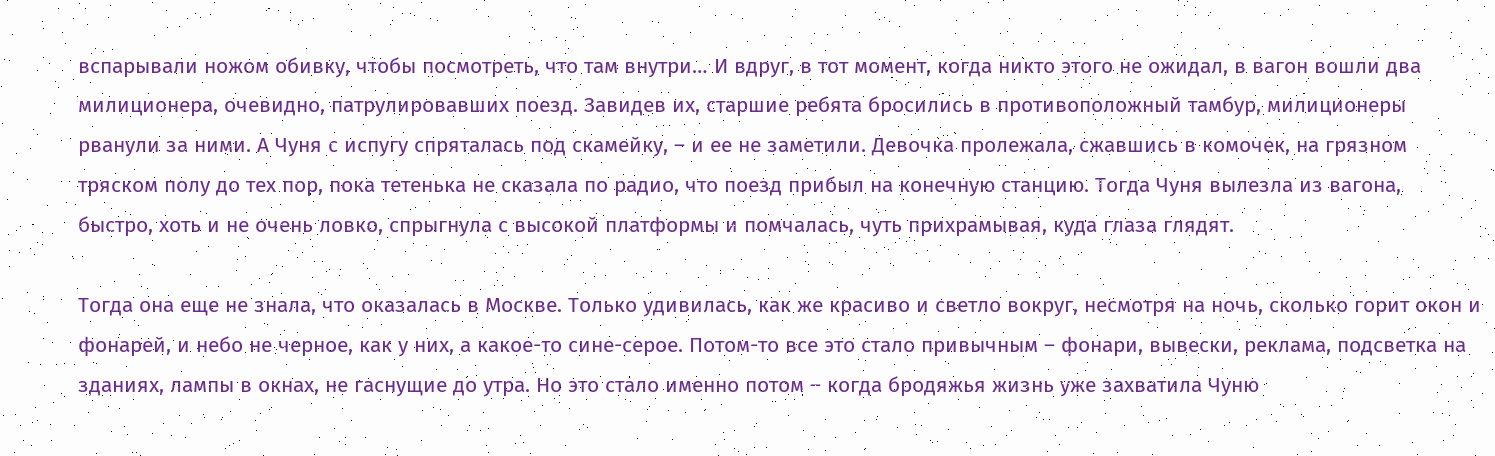вспарывали ножом обивку, чтобы посмотреть, что там внутри… И вдруг, в тот момент, когда никто этого не ожидал, в вагон вошли два милиционера, очевидно, патрулировавших поезд. Завидев их, старшие ребята бросились в противоположный тамбур, милиционеры рванули за ними. А Чуня с испугу спряталась под скамейку, – и ее не заметили. Девочка пролежала, сжавшись в комочек, на грязном тряском полу до тех пор, пока тетенька не сказала по радио, что поезд прибыл на конечную станцию. Тогда Чуня вылезла из вагона, быстро, хоть и не очень ловко, спрыгнула с высокой платформы и помчалась, чуть прихрамывая, куда глаза глядят.

Тогда она еще не знала, что оказалась в Москве. Только удивилась, как же красиво и светло вокруг, несмотря на ночь, сколько горит окон и фонарей, и небо не черное, как у них, а какое-то сине-серое. Потом-то все это стало привычным – фонари, вывески, реклама, подсветка на зданиях, лампы в окнах, не гаснущие до утра. Но это стало именно потом – когда бродяжья жизнь уже захватила Чуню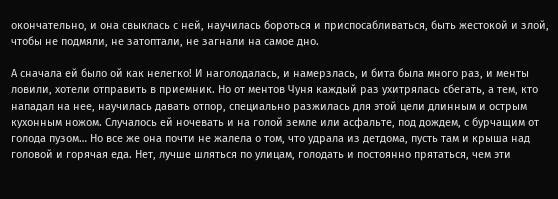окончательно, и она свыклась с ней, научилась бороться и приспосабливаться, быть жестокой и злой, чтобы не подмяли, не затоптали, не загнали на самое дно.

А сначала ей было ой как нелегко! И наголодалась, и намерзлась, и бита была много раз, и менты ловили, хотели отправить в приемник. Но от ментов Чуня каждый раз ухитрялась сбегать, а тем, кто нападал на нее, научилась давать отпор, специально разжилась для этой цели длинным и острым кухонным ножом. Случалось ей ночевать и на голой земле или асфальте, под дождем, с бурчащим от голода пузом… Но все же она почти не жалела о том, что удрала из детдома, пусть там и крыша над головой и горячая еда. Нет, лучше шляться по улицам, голодать и постоянно прятаться, чем эти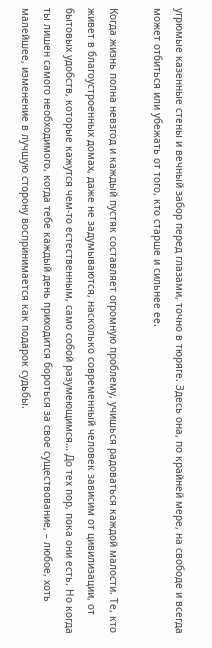угрюмые казенные стены и вечный забор перед глазами, точно в тюряге. Здесь она, по крайней мере, на свободе и всегда может отбиться или убежать от того, кто старше и сильнее ее.

Когда жизнь полна невзгод и каждый пустяк составляет огромную проблему, учишься радоваться каждой малости. Те, кто живет в благоустроенных домах, даже не задумываются, насколько современный человек зависим от цивилизации, от бытовых удобств, которые кажутся чем-то естественным, само собой разумеющимся… До тех пор, пока они есть. Но когда ты лишен самого необходимого, когда тебе каждый день приходится бороться за свое существование, – любое, хоть малейшее, изменение в лучшую сторону воспринимается как подарок судьбы.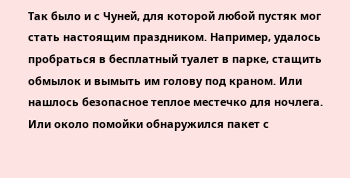Так было и с Чуней, для которой любой пустяк мог стать настоящим праздником. Например, удалось пробраться в бесплатный туалет в парке, стащить обмылок и вымыть им голову под краном. Или нашлось безопасное теплое местечко для ночлега. Или около помойки обнаружился пакет с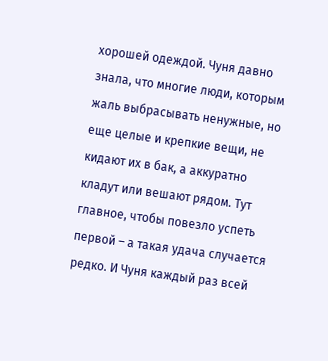хорошей одеждой. Чуня давно знала, что многие люди, которым жаль выбрасывать ненужные, но еще целые и крепкие вещи, не кидают их в бак, а аккуратно кладут или вешают рядом. Тут главное, чтобы повезло успеть первой – а такая удача случается редко. И Чуня каждый раз всей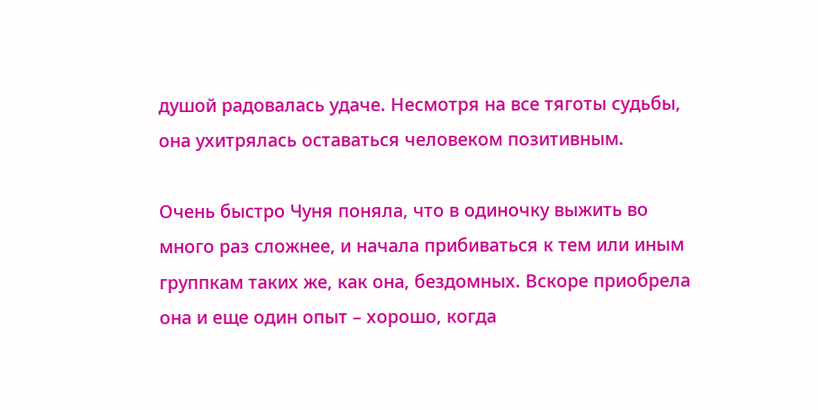душой радовалась удаче. Несмотря на все тяготы судьбы, она ухитрялась оставаться человеком позитивным.

Очень быстро Чуня поняла, что в одиночку выжить во много раз сложнее, и начала прибиваться к тем или иным группкам таких же, как она, бездомных. Вскоре приобрела она и еще один опыт – хорошо, когда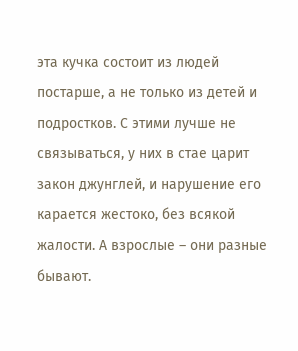эта кучка состоит из людей постарше, а не только из детей и подростков. С этими лучше не связываться, у них в стае царит закон джунглей, и нарушение его карается жестоко, без всякой жалости. А взрослые – они разные бывают.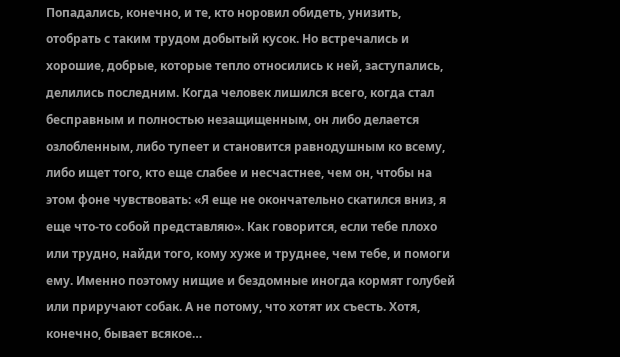Попадались, конечно, и те, кто норовил обидеть, унизить, отобрать с таким трудом добытый кусок. Но встречались и хорошие, добрые, которые тепло относились к ней, заступались, делились последним. Когда человек лишился всего, когда стал бесправным и полностью незащищенным, он либо делается озлобленным, либо тупеет и становится равнодушным ко всему, либо ищет того, кто еще слабее и несчастнее, чем он, чтобы на этом фоне чувствовать: «Я еще не окончательно скатился вниз, я еще что-то собой представляю». Как говорится, если тебе плохо или трудно, найди того, кому хуже и труднее, чем тебе, и помоги ему. Именно поэтому нищие и бездомные иногда кормят голубей или приручают собак. А не потому, что хотят их съесть. Хотя, конечно, бывает всякое…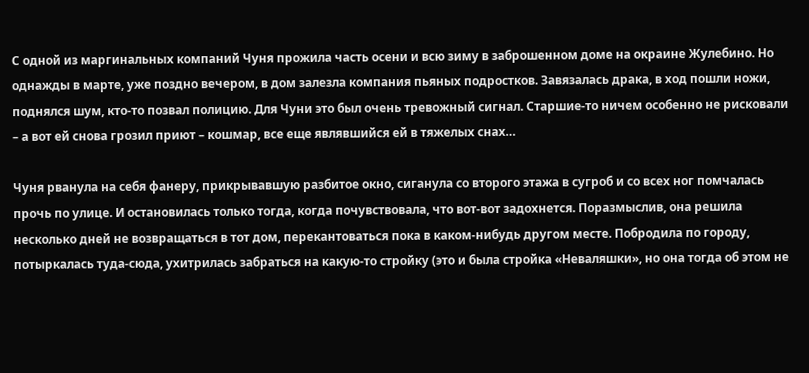С одной из маргинальных компаний Чуня прожила часть осени и всю зиму в заброшенном доме на окраине Жулебино. Но однажды в марте, уже поздно вечером, в дом залезла компания пьяных подростков. Завязалась драка, в ход пошли ножи, поднялся шум, кто-то позвал полицию. Для Чуни это был очень тревожный сигнал. Старшие-то ничем особенно не рисковали – а вот ей снова грозил приют – кошмар, все еще являвшийся ей в тяжелых снах…

Чуня рванула на себя фанеру, прикрывавшую разбитое окно, сиганула со второго этажа в сугроб и со всех ног помчалась прочь по улице. И остановилась только тогда, когда почувствовала, что вот-вот задохнется. Поразмыслив, она решила несколько дней не возвращаться в тот дом, перекантоваться пока в каком-нибудь другом месте. Побродила по городу, потыркалась туда-сюда, ухитрилась забраться на какую-то стройку (это и была стройка «Неваляшки», но она тогда об этом не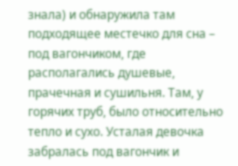знала) и обнаружила там подходящее местечко для сна – под вагончиком, где располагались душевые, прачечная и сушильня. Там, у горячих труб, было относительно тепло и сухо. Усталая девочка забралась под вагончик и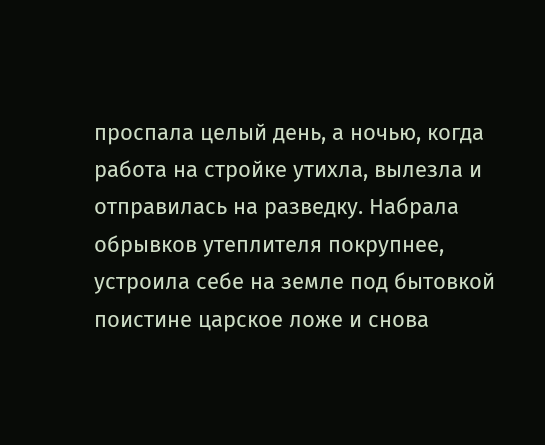проспала целый день, а ночью, когда работа на стройке утихла, вылезла и отправилась на разведку. Набрала обрывков утеплителя покрупнее, устроила себе на земле под бытовкой поистине царское ложе и снова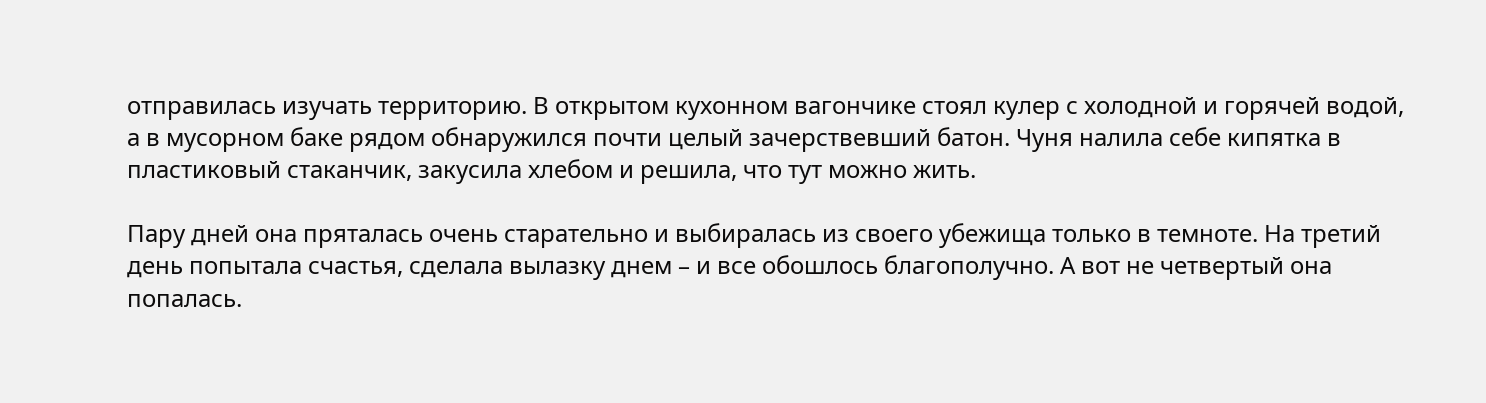отправилась изучать территорию. В открытом кухонном вагончике стоял кулер с холодной и горячей водой, а в мусорном баке рядом обнаружился почти целый зачерствевший батон. Чуня налила себе кипятка в пластиковый стаканчик, закусила хлебом и решила, что тут можно жить.

Пару дней она пряталась очень старательно и выбиралась из своего убежища только в темноте. На третий день попытала счастья, сделала вылазку днем – и все обошлось благополучно. А вот не четвертый она попалась.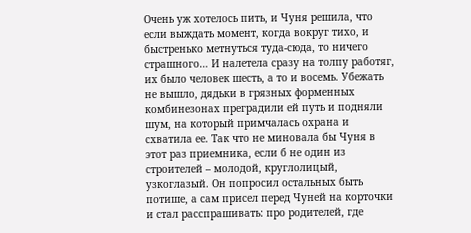Очень уж хотелось пить, и Чуня решила, что если выждать момент, когда вокруг тихо, и быстренько метнуться туда-сюда, то ничего страшного… И налетела сразу на толпу работяг, их было человек шесть, а то и восемь. Убежать не вышло, дядьки в грязных форменных комбинезонах преградили ей путь и подняли шум, на который примчалась охрана и схватила ее. Так что не миновала бы Чуня в этот раз приемника, если б не один из строителей – молодой, круглолицый, узкоглазый. Он попросил остальных быть потише, а сам присел перед Чуней на корточки и стал расспрашивать: про родителей, где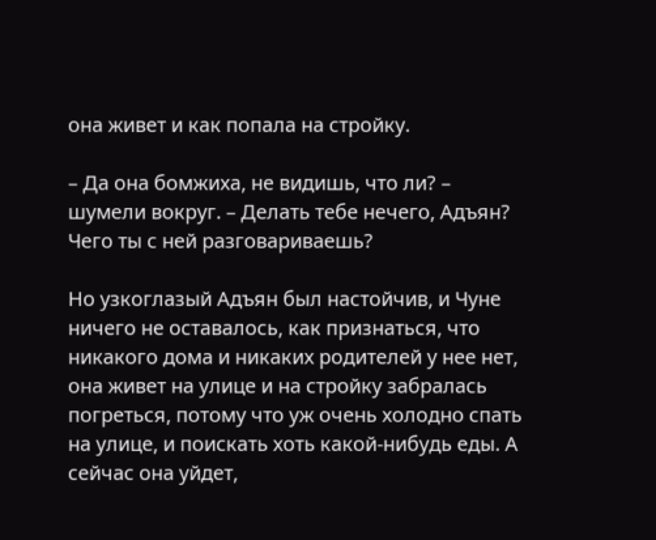она живет и как попала на стройку.

– Да она бомжиха, не видишь, что ли? – шумели вокруг. – Делать тебе нечего, Адъян? Чего ты с ней разговариваешь?

Но узкоглазый Адъян был настойчив, и Чуне ничего не оставалось, как признаться, что никакого дома и никаких родителей у нее нет, она живет на улице и на стройку забралась погреться, потому что уж очень холодно спать на улице, и поискать хоть какой-нибудь еды. А сейчас она уйдет,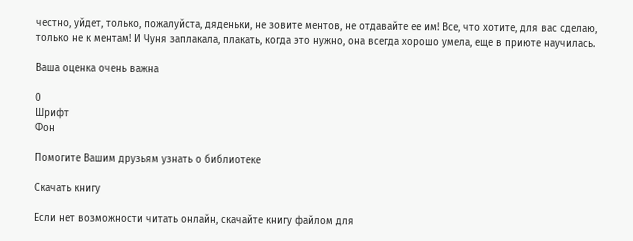честно, уйдет, только, пожалуйста, дяденьки, не зовите ментов, не отдавайте ее им! Все, что хотите, для вас сделаю, только не к ментам! И Чуня заплакала, плакать, когда это нужно, она всегда хорошо умела, еще в приюте научилась.

Ваша оценка очень важна

0
Шрифт
Фон

Помогите Вашим друзьям узнать о библиотеке

Скачать книгу

Если нет возможности читать онлайн, скачайте книгу файлом для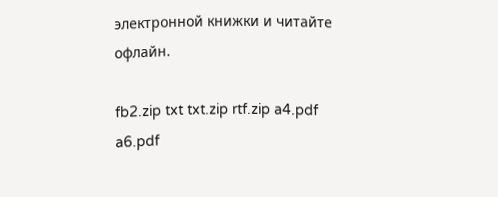электронной книжки и читайте офлайн.

fb2.zip txt txt.zip rtf.zip a4.pdf a6.pdf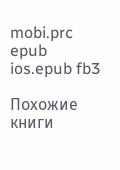mobi.prc epub ios.epub fb3

Похожие книги